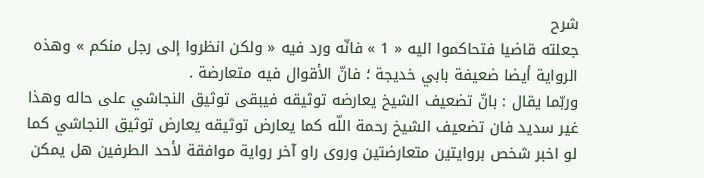شرح
جعلته قاضيا فتحاكموا اليه « 1 » فانّه ورد فيه « ولكن انظروا إلى رجل منكم » وهذه الرواية أيضا ضعيفة بابي خديجة ؛ فانّ الأقوال فيه متعارضة .
وربّما يقال : بانّ تضعيف الشيخ يعارضه توثيقه فيبقى توثيق النجاشي على حاله وهذا غير سديد فان تضعيف الشيخ رحمة اللّه كما يعارض توثيقه يعارض توثيق النجاشي كما لو اخبر شخص بروايتين متعارضتين وروى راو آخر رواية موافقة لأحد الطرفين هل يمكن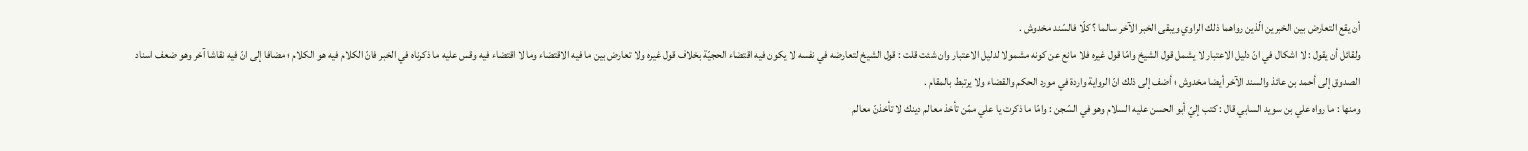أن يقع التعارض بين الخبرين الّذين رواهما ذلك الراوي ويبقى الخبر الآخر سالما ؟ كلّا فالسّند مخدوش .
ولقائل أن يقول : لا اشكال في انّ دليل الاعتبار لا يشمل قول الشيخ وامّا قول غيره فلا مانع عن كونه مشمولا لدليل الاعتبار وان شئت قلت : قول الشيخ لتعارضه في نفسه لا يكون فيه اقتضاء الحجيّة بخلاف قول غيره ولا تعارض بين ما فيه الاقتضاء وما لا اقتضاء فيه وقس عليه ما ذكرناه في الخبر فانّ الكلام فيه هو الكلام ؛ مضافا إلى انّ فيه نقاشا آخر وهو ضعف اسناد الصدوق إلى أحمد بن عائذ والسند الآخر أيضا مخدوش ؛ أضف إلى ذلك انّ الرواية واردة في مورد الحكم والقضاء ولا يرتبط بالمقام .
ومنها : ما رواه علي بن سويد السابي قال : كتب إليّ أبو الحسن عليه السلام وهو في السّجن : وامّا ما ذكرت يا علي ممّن تأخذ معالم دينك لا تأخذنّ معالم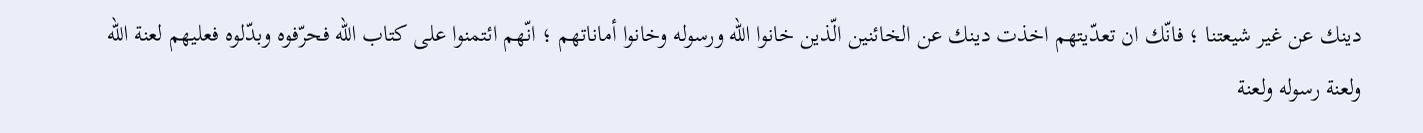دينك عن غير شيعتنا ؛ فانّك ان تعدّيتهم اخذت دينك عن الخائنين الّذين خانوا اللّه ورسوله وخانوا أماناتهم ؛ انّهم ائتمنوا على كتاب اللّه فحرّفوه وبدّلوه فعليهم لعنة اللّه ولعنة رسوله ولعنة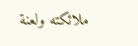ملائكته ولعنة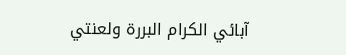آبائي الكرام البررة ولعنتي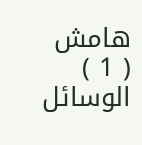هامش
( 1 ) الوسائل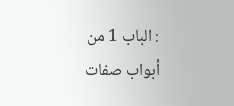: الباب 1 من أبواب صفات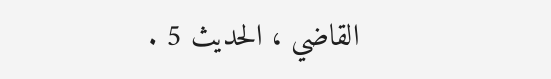القاضي ، الحديث 5 .